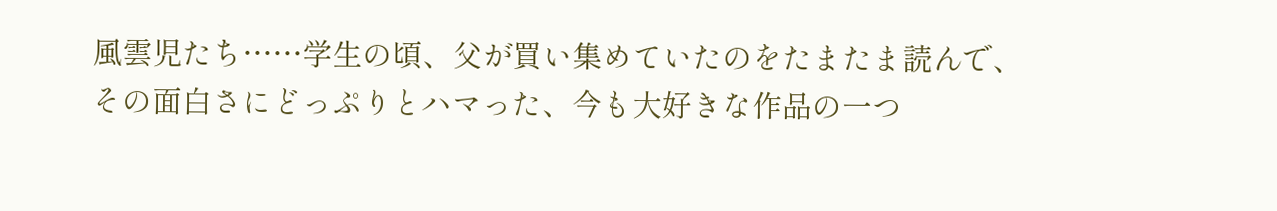風雲児たち……学生の頃、父が買い集めていたのをたまたま読んで、
その面白さにどっぷりとハマった、今も大好きな作品の一つ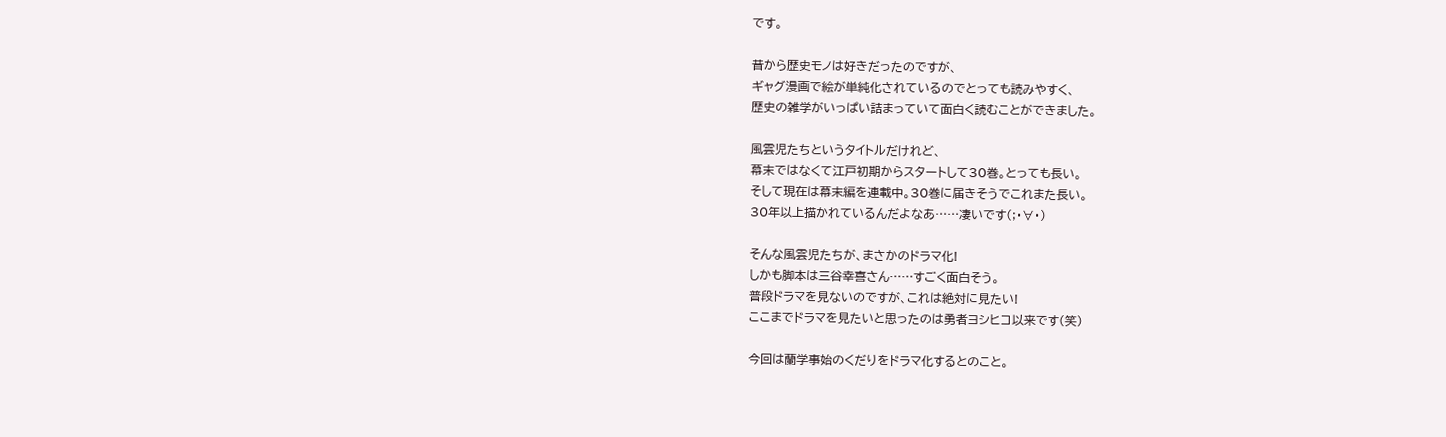です。

昔から歴史モノは好きだったのですが、
ギャグ漫画で絵が単純化されているのでとっても読みやすく、
歴史の雑学がいっぱい詰まっていて面白く読むことができました。

風雲児たちというタイトルだけれど、
幕末ではなくて江戸初期からスタートして30巻。とっても長い。
そして現在は幕末編を連載中。30巻に届きそうでこれまた長い。
30年以上描かれているんだよなあ……凄いです(;・∀・)

そんな風雲児たちが、まさかのドラマ化!
しかも脚本は三谷幸喜さん……すごく面白そう。
普段ドラマを見ないのですが、これは絶対に見たい!
ここまでドラマを見たいと思ったのは勇者ヨシヒコ以来です(笑)

今回は蘭学事始のくだりをドラマ化するとのこと。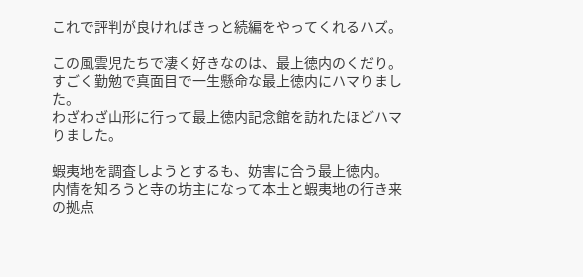これで評判が良ければきっと続編をやってくれるハズ。

この風雲児たちで凄く好きなのは、最上徳内のくだり。
すごく勤勉で真面目で一生懸命な最上徳内にハマりました。
わざわざ山形に行って最上徳内記念館を訪れたほどハマりました。

蝦夷地を調査しようとするも、妨害に合う最上徳内。
内情を知ろうと寺の坊主になって本土と蝦夷地の行き来の拠点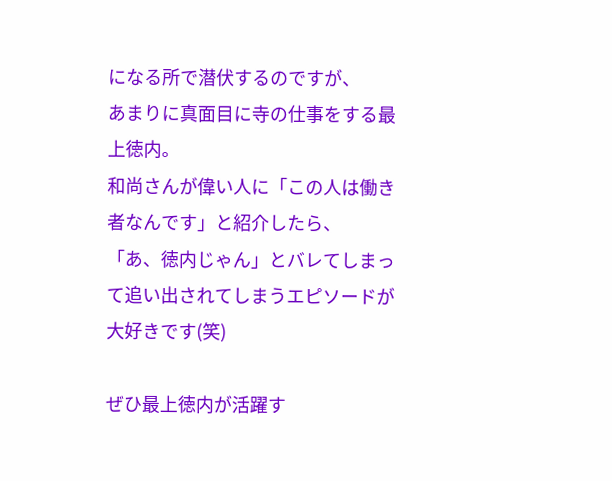になる所で潜伏するのですが、
あまりに真面目に寺の仕事をする最上徳内。
和尚さんが偉い人に「この人は働き者なんです」と紹介したら、
「あ、徳内じゃん」とバレてしまって追い出されてしまうエピソードが大好きです(笑)

ぜひ最上徳内が活躍す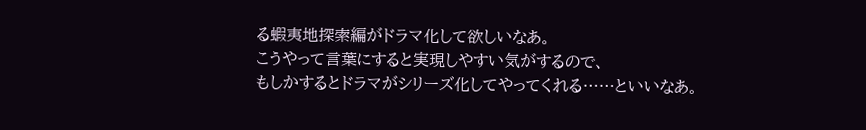る蝦夷地探索編がドラマ化して欲しいなあ。
こうやって言葉にすると実現しやすい気がするので、
もしかするとドラマがシリーズ化してやってくれる……といいなあ。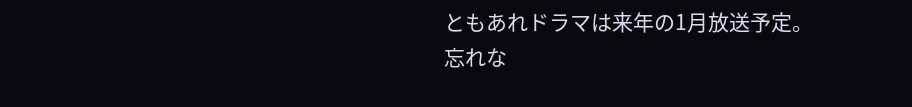ともあれドラマは来年の1月放送予定。
忘れな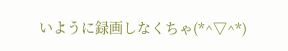いように録画しなくちゃ(*^▽^*)